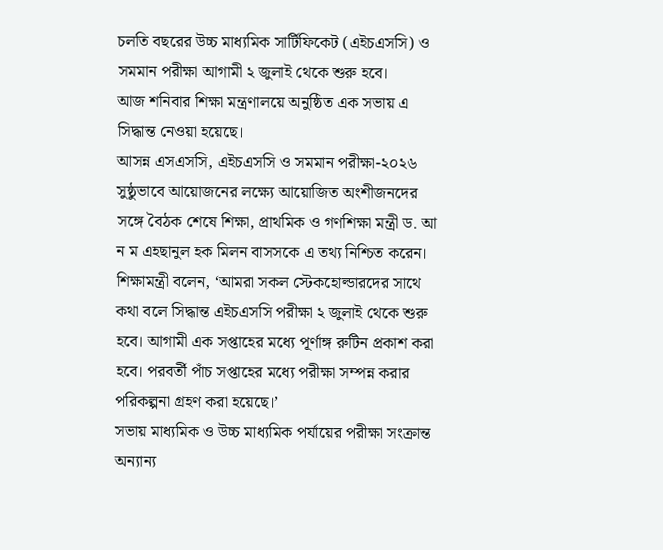চলতি বছরের উচ্চ মাধ্যমিক সার্টিফিকেট (এইচএসসি) ও সমমান পরীক্ষা আগামী ২ জুলাই থেকে শুরু হবে।
আজ শনিবার শিক্ষা মন্ত্রণালয়ে অনুষ্ঠিত এক সভায় এ সিদ্ধান্ত নেওয়া হয়েছে।
আসন্ন এসএসসি, এইচএসসি ও সমমান পরীক্ষা-২০২৬ সুষ্ঠুভাবে আয়োজনের লক্ষ্যে আয়োজিত অংশীজনদের সঙ্গে বৈঠক শেষে শিক্ষা, প্রাথমিক ও গণশিক্ষা মন্ত্রী ড. আ ন ম এহছানুল হক মিলন বাসসকে এ তথ্য নিশ্চিত করেন।
শিক্ষামন্ত্রী বলেন, ‘আমরা সকল স্টেকহোল্ডারদের সাথে কথা বলে সিদ্ধান্ত এইচএসসি পরীক্ষা ২ জুলাই থেকে শুরু হবে। আগামী এক সপ্তাহের মধ্যে পূর্ণাঙ্গ রুটিন প্রকাশ করা হবে। পরবর্তী পাঁচ সপ্তাহের মধ্যে পরীক্ষা সম্পন্ন করার পরিকল্পনা গ্রহণ করা হয়েছে।’
সভায় মাধ্যমিক ও উচ্চ মাধ্যমিক পর্যায়ের পরীক্ষা সংক্রান্ত অন্যান্য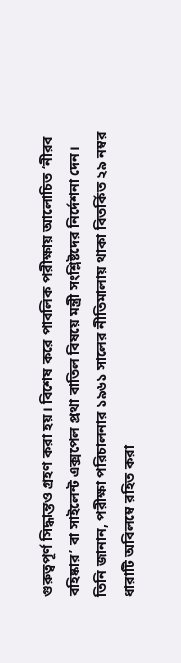গুরুত্বপূর্ণ সিদ্ধান্তও গ্রহণ করা হয়। বিশেষ করে পাবলিক পরীক্ষায় আলোচিত ‘নীরব বহিষ্কার’ বা সাইলেন্ট এক্সপেল প্রথা বাতিল বিষয়ে মন্ত্রী সংশ্লিষ্টদের নির্দেশনা দেন।
তিনি জানান, পরীক্ষা পরিচালনার ১৯৬১ সালের নীতিমালায় থাকা বিতর্কিত ২৯ নম্বর ধারাটি অবিলম্বে রহিত করা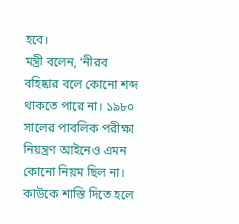হবে।
মন্ত্রী বলেন, ‘নীরব বহিষ্কার বলে কোনো শব্দ থাকতে পারে না। ১৯৮০ সালের পাবলিক পরীক্ষা নিয়ন্ত্রণ আইনেও এমন কোনো নিয়ম ছিল না। কাউকে শাস্তি দিতে হলে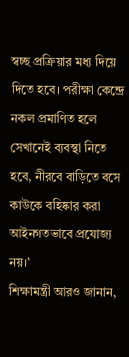স্বচ্ছ প্রক্রিয়ার মধ্য দিয়ে দিতে হবে। পরীক্ষা কেন্দ্রে নকল প্রমাণিত হলে সেখানেই ব্যবস্থা নিতে হবে, নীরবে বাড়িতে বসে কাউকে বহিষ্কার করা আইনগতভাবে প্রযোজ্য নয়।’
শিক্ষামন্ত্রী আরও জানান,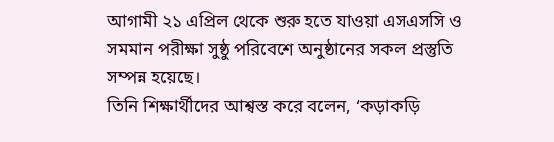আগামী ২১ এপ্রিল থেকে শুরু হতে যাওয়া এসএসসি ও সমমান পরীক্ষা সুষ্ঠু পরিবেশে অনুষ্ঠানের সকল প্রস্তুতি সম্পন্ন হয়েছে।
তিনি শিক্ষার্থীদের আশ্বস্ত করে বলেন, ‘কড়াকড়ি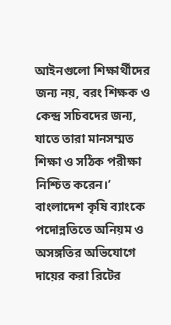আইনগুলো শিক্ষার্থীদের জন্য নয়, বরং শিক্ষক ও কেন্দ্র সচিবদের জন্য, যাতে তারা মানসম্মত শিক্ষা ও সঠিক পরীক্ষা নিশ্চিত করেন।’
বাংলাদেশ কৃষি ব্যাংকে পদোন্নতিতে অনিয়ম ও অসঙ্গতির অভিযোগে দায়ের করা রিটের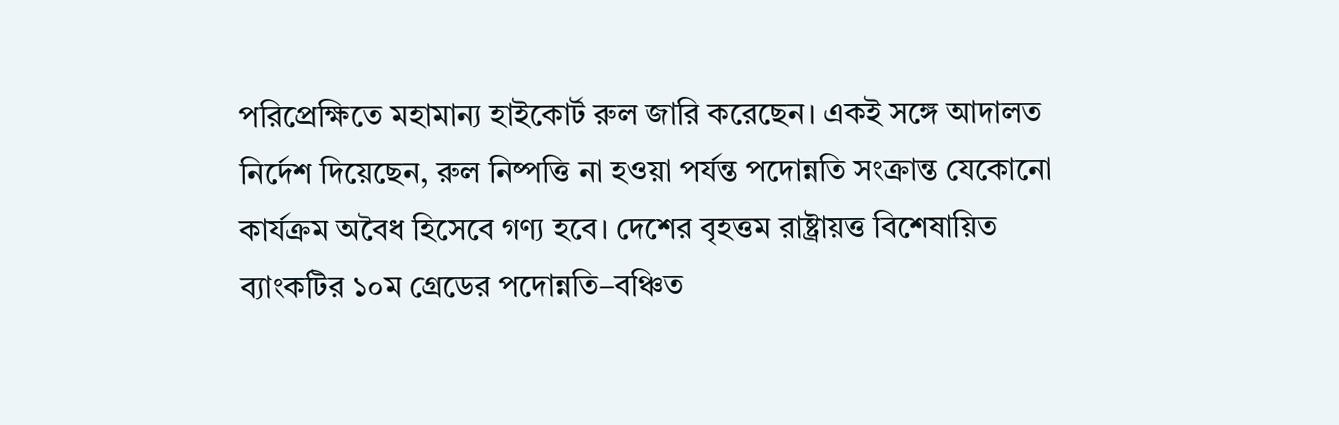পরিপ্রেক্ষিতে মহামান্য হাইকোর্ট রুল জারি করেছেন। একই সঙ্গে আদালত নির্দেশ দিয়েছেন, রুল নিষ্পত্তি না হওয়া পর্যন্ত পদোন্নতি সংক্রান্ত যেকোনো কার্যক্রম অবৈধ হিসেবে গণ্য হবে। দেশের বৃহত্তম রাষ্ট্রায়ত্ত বিশেষায়িত ব্যাংকটির ১০ম গ্রেডের পদোন্নতি–বঞ্চিত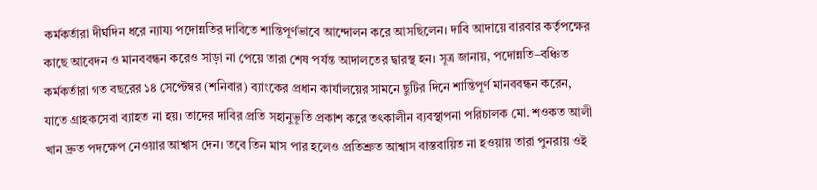কর্মকর্তারা দীর্ঘদিন ধরে ন্যায্য পদোন্নতির দাবিতে শান্তিপূর্ণভাবে আন্দোলন করে আসছিলেন। দাবি আদায়ে বারবার কর্তৃপক্ষের কাছে আবেদন ও মানববন্ধন করেও সাড়া না পেয়ে তারা শেষ পর্যন্ত আদালতের দ্বারস্থ হন। সূত্র জানায়, পদোন্নতি–বঞ্চিত কর্মকর্তারা গত বছরের ১৪ সেপ্টেম্বর (শনিবার) ব্যাংকের প্রধান কার্যালয়ের সামনে ছুটির দিনে শান্তিপূর্ণ মানববন্ধন করেন, যাতে গ্রাহকসেবা ব্যাহত না হয়। তাদের দাবির প্রতি সহানুভূতি প্রকাশ করে তৎকালীন ব্যবস্থাপনা পরিচালক মো. শওকত আলী খান দ্রুত পদক্ষেপ নেওয়ার আশ্বাস দেন। তবে তিন মাস পার হলেও প্রতিশ্রুত আশ্বাস বাস্তবায়িত না হওয়ায় তারা পুনরায় ওই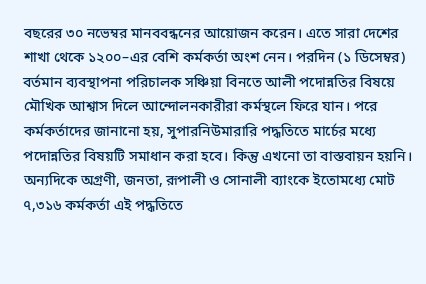বছরের ৩০ নভেম্বর মানববন্ধনের আয়োজন করেন। এতে সারা দেশের শাখা থেকে ১২০০–এর বেশি কর্মকর্তা অংশ নেন। পরদিন (১ ডিসেম্বর) বর্তমান ব্যবস্থাপনা পরিচালক সঞ্চিয়া বিনতে আলী পদোন্নতির বিষয়ে মৌখিক আশ্বাস দিলে আন্দোলনকারীরা কর্মস্থলে ফিরে যান। পরে কর্মকর্তাদের জানানো হয়, সুপারনিউমারারি পদ্ধতিতে মার্চের মধ্যে পদোন্নতির বিষয়টি সমাধান করা হবে। কিন্তু এখনো তা বাস্তবায়ন হয়নি। অন্যদিকে অগ্রণী, জনতা, রূপালী ও সোনালী ব্যাংকে ইতোমধ্যে মোট ৭,৩১৬ কর্মকর্তা এই পদ্ধতিতে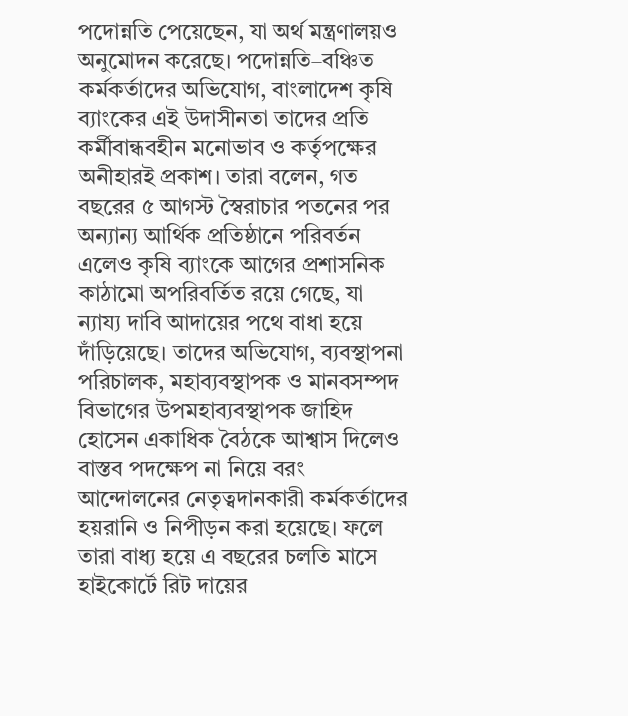পদোন্নতি পেয়েছেন, যা অর্থ মন্ত্রণালয়ও অনুমোদন করেছে। পদোন্নতি–বঞ্চিত কর্মকর্তাদের অভিযোগ, বাংলাদেশ কৃষি ব্যাংকের এই উদাসীনতা তাদের প্রতি কর্মীবান্ধবহীন মনোভাব ও কর্তৃপক্ষের অনীহারই প্রকাশ। তারা বলেন, গত বছরের ৫ আগস্ট স্বৈরাচার পতনের পর অন্যান্য আর্থিক প্রতিষ্ঠানে পরিবর্তন এলেও কৃষি ব্যাংকে আগের প্রশাসনিক কাঠামো অপরিবর্তিত রয়ে গেছে, যা ন্যায্য দাবি আদায়ের পথে বাধা হয়ে দাঁড়িয়েছে। তাদের অভিযোগ, ব্যবস্থাপনা পরিচালক, মহাব্যবস্থাপক ও মানবসম্পদ বিভাগের উপমহাব্যবস্থাপক জাহিদ হোসেন একাধিক বৈঠকে আশ্বাস দিলেও বাস্তব পদক্ষেপ না নিয়ে বরং আন্দোলনের নেতৃত্বদানকারী কর্মকর্তাদের হয়রানি ও নিপীড়ন করা হয়েছে। ফলে তারা বাধ্য হয়ে এ বছরের চলতি মাসে হাইকোর্টে রিট দায়ের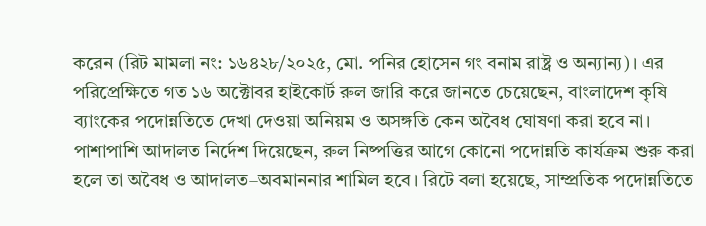করেন (রিট মামলা নং: ১৬৪২৮/২০২৫, মো. পনির হোসেন গং বনাম রাষ্ট্র ও অন্যান্য)। এর পরিপ্রেক্ষিতে গত ১৬ অক্টোবর হাইকোর্ট রুল জারি করে জানতে চেয়েছেন, বাংলাদেশ কৃষি ব্যাংকের পদোন্নতিতে দেখা দেওয়া অনিয়ম ও অসঙ্গতি কেন অবৈধ ঘোষণা করা হবে না। পাশাপাশি আদালত নির্দেশ দিয়েছেন, রুল নিষ্পত্তির আগে কোনো পদোন্নতি কার্যক্রম শুরু করা হলে তা অবৈধ ও আদালত–অবমাননার শামিল হবে। রিটে বলা হয়েছে, সাম্প্রতিক পদোন্নতিতে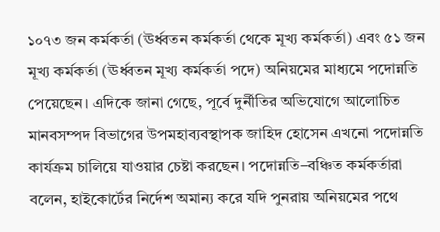১০৭৩ জন কর্মকর্তা (ঊর্ধ্বতন কর্মকর্তা থেকে মূখ্য কর্মকর্তা) এবং ৫১ জন মূখ্য কর্মকর্তা (ঊর্ধ্বতন মূখ্য কর্মকর্তা পদে) অনিয়মের মাধ্যমে পদোন্নতি পেয়েছেন। এদিকে জানা গেছে, পূর্বে দুর্নীতির অভিযোগে আলোচিত মানবসম্পদ বিভাগের উপমহাব্যবস্থাপক জাহিদ হোসেন এখনো পদোন্নতি কার্যক্রম চালিয়ে যাওয়ার চেষ্টা করছেন। পদোন্নতি–বঞ্চিত কর্মকর্তারা বলেন, হাইকোর্টের নির্দেশ অমান্য করে যদি পুনরায় অনিয়মের পথে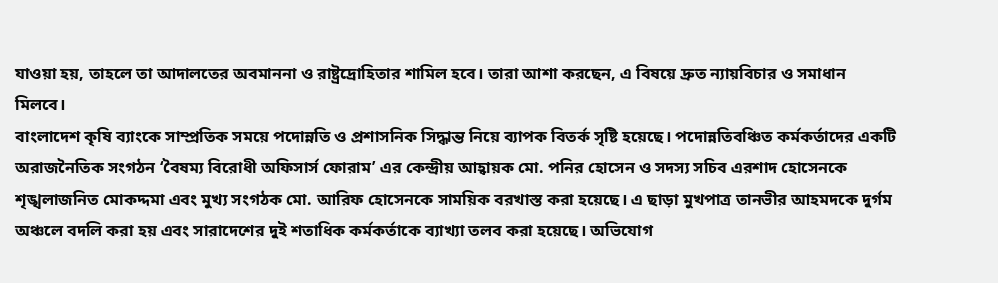যাওয়া হয়, তাহলে তা আদালতের অবমাননা ও রাষ্ট্রদ্রোহিতার শামিল হবে। তারা আশা করছেন, এ বিষয়ে দ্রুত ন্যায়বিচার ও সমাধান মিলবে।
বাংলাদেশ কৃষি ব্যাংকে সাম্প্রতিক সময়ে পদোন্নতি ও প্রশাসনিক সিদ্ধান্ত নিয়ে ব্যাপক বিতর্ক সৃষ্টি হয়েছে। পদোন্নতিবঞ্চিত কর্মকর্তাদের একটি অরাজনৈতিক সংগঠন ‘বৈষম্য বিরোধী অফিসার্স ফোরাম’ এর কেন্দ্রীয় আহ্বায়ক মো. পনির হোসেন ও সদস্য সচিব এরশাদ হোসেনকে শৃঙ্খলাজনিত মোকদ্দমা এবং মুখ্য সংগঠক মো. আরিফ হোসেনকে সাময়িক বরখাস্ত করা হয়েছে। এ ছাড়া মুখপাত্র তানভীর আহমদকে দুর্গম অঞ্চলে বদলি করা হয় এবং সারাদেশের দুই শতাধিক কর্মকর্তাকে ব্যাখ্যা তলব করা হয়েছে। অভিযোগ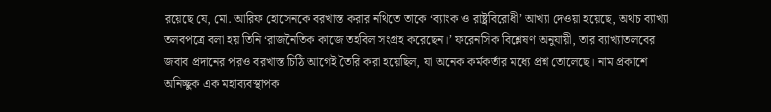রয়েছে যে, মো. আরিফ হোসেনকে বরখাস্ত করার নথিতে তাকে ‘ব্যাংক ও রাষ্ট্রবিরোধী’ আখ্যা দেওয়া হয়েছে, অথচ ব্যাখ্যা তলবপত্রে বলা হয় তিনি ‘রাজনৈতিক কাজে তহবিল সংগ্রহ করেছেন।’ ফরেনসিক বিশ্লেষণ অনুযায়ী, তার ব্যাখ্যাতলবের জবাব প্রদানের পরও বরখাস্ত চিঠি আগেই তৈরি করা হয়েছিল, যা অনেক কর্মকর্তার মধ্যে প্রশ্ন তোলেছে। নাম প্রকাশে অনিচ্ছুক এক মহাব্যবস্থাপক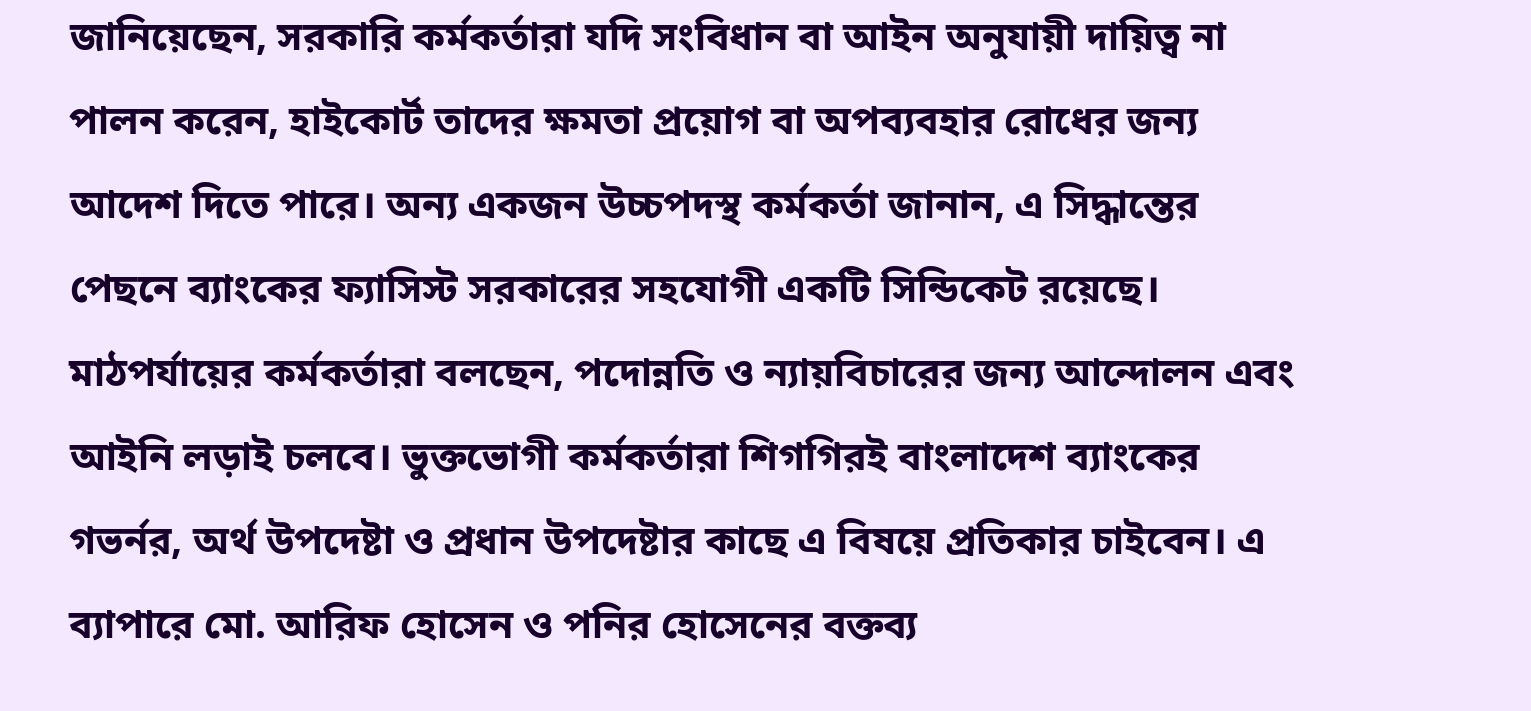জানিয়েছেন, সরকারি কর্মকর্তারা যদি সংবিধান বা আইন অনুযায়ী দায়িত্ব না পালন করেন, হাইকোর্ট তাদের ক্ষমতা প্রয়োগ বা অপব্যবহার রোধের জন্য আদেশ দিতে পারে। অন্য একজন উচ্চপদস্থ কর্মকর্তা জানান, এ সিদ্ধান্তের পেছনে ব্যাংকের ফ্যাসিস্ট সরকারের সহযোগী একটি সিন্ডিকেট রয়েছে। মাঠপর্যায়ের কর্মকর্তারা বলছেন, পদোন্নতি ও ন্যায়বিচারের জন্য আন্দোলন এবং আইনি লড়াই চলবে। ভুক্তভোগী কর্মকর্তারা শিগগিরই বাংলাদেশ ব্যাংকের গভর্নর, অর্থ উপদেষ্টা ও প্রধান উপদেষ্টার কাছে এ বিষয়ে প্রতিকার চাইবেন। এ ব্যাপারে মো. আরিফ হোসেন ও পনির হোসেনের বক্তব্য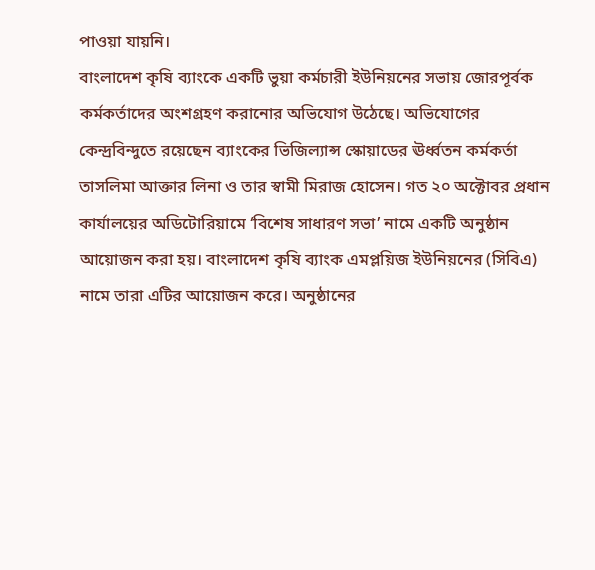পাওয়া যায়নি।
বাংলাদেশ কৃষি ব্যাংকে একটি ভুয়া কর্মচারী ইউনিয়নের সভায় জোরপূর্বক কর্মকর্তাদের অংশগ্রহণ করানোর অভিযোগ উঠেছে। অভিযোগের কেন্দ্রবিন্দুতে রয়েছেন ব্যাংকের ভিজিল্যান্স স্কোয়াডের ঊর্ধ্বতন কর্মকর্তা তাসলিমা আক্তার লিনা ও তার স্বামী মিরাজ হোসেন। গত ২০ অক্টোবর প্রধান কার্যালয়ের অডিটোরিয়ামে ‘বিশেষ সাধারণ সভা’ নামে একটি অনুষ্ঠান আয়োজন করা হয়। বাংলাদেশ কৃষি ব্যাংক এমপ্লয়িজ ইউনিয়নের (সিবিএ) নামে তারা এটির আয়োজন করে। অনুষ্ঠানের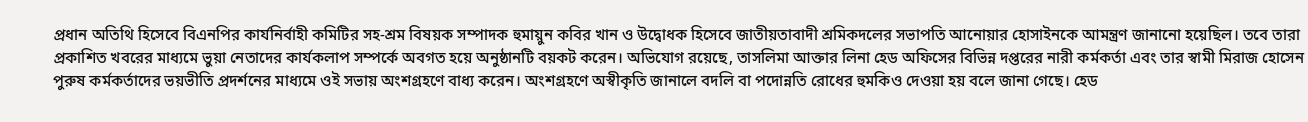প্রধান অতিথি হিসেবে বিএনপির কার্যনির্বাহী কমিটির সহ-শ্রম বিষয়ক সম্পাদক হুমায়ুন কবির খান ও উদ্বোধক হিসেবে জাতীয়তাবাদী শ্রমিকদলের সভাপতি আনোয়ার হোসাইনকে আমন্ত্রণ জানানো হয়েছিল। তবে তারা প্রকাশিত খবরের মাধ্যমে ভুয়া নেতাদের কার্যকলাপ সম্পর্কে অবগত হয়ে অনুষ্ঠানটি বয়কট করেন। অভিযোগ রয়েছে, তাসলিমা আক্তার লিনা হেড অফিসের বিভিন্ন দপ্তরের নারী কর্মকর্তা এবং তার স্বামী মিরাজ হোসেন পুরুষ কর্মকর্তাদের ভয়ভীতি প্রদর্শনের মাধ্যমে ওই সভায় অংশগ্রহণে বাধ্য করেন। অংশগ্রহণে অস্বীকৃতি জানালে বদলি বা পদোন্নতি রোধের হুমকিও দেওয়া হয় বলে জানা গেছে। হেড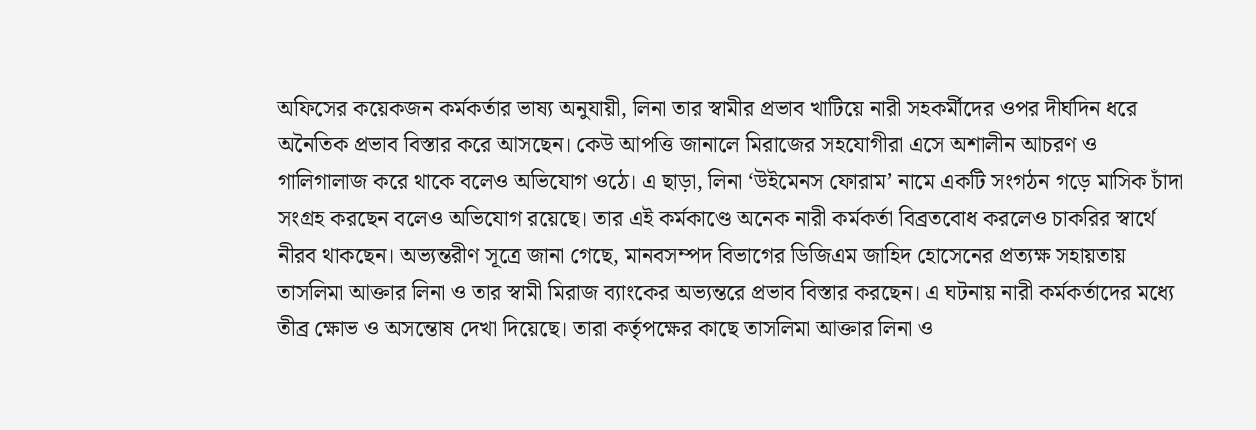অফিসের কয়েকজন কর্মকর্তার ভাষ্য অনুযায়ী, লিনা তার স্বামীর প্রভাব খাটিয়ে নারী সহকর্মীদের ওপর দীর্ঘদিন ধরে অনৈতিক প্রভাব বিস্তার করে আসছেন। কেউ আপত্তি জানালে মিরাজের সহযোগীরা এসে অশালীন আচরণ ও গালিগালাজ করে থাকে বলেও অভিযোগ ওঠে। এ ছাড়া, লিনা ‘উইমেনস ফোরাম’ নামে একটি সংগঠন গড়ে মাসিক চাঁদা সংগ্রহ করছেন বলেও অভিযোগ রয়েছে। তার এই কর্মকাণ্ডে অনেক নারী কর্মকর্তা বিব্রতবোধ করলেও চাকরির স্বার্থে নীরব থাকছেন। অভ্যন্তরীণ সূত্রে জানা গেছে, মানবসম্পদ বিভাগের ডিজিএম জাহিদ হোসেনের প্রত্যক্ষ সহায়তায় তাসলিমা আক্তার লিনা ও তার স্বামী মিরাজ ব্যাংকের অভ্যন্তরে প্রভাব বিস্তার করছেন। এ ঘটনায় নারী কর্মকর্তাদের মধ্যে তীব্র ক্ষোভ ও অসন্তোষ দেখা দিয়েছে। তারা কর্তৃপক্ষের কাছে তাসলিমা আক্তার লিনা ও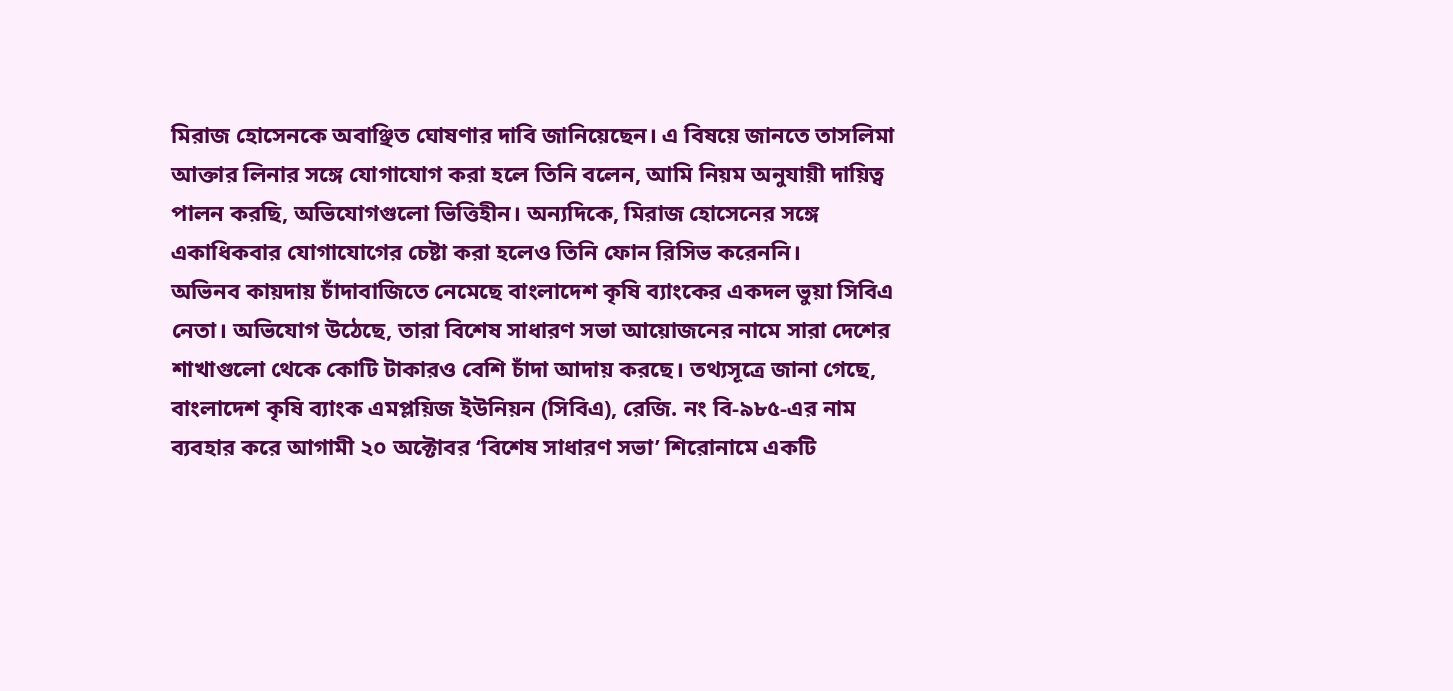মিরাজ হোসেনকে অবাঞ্ছিত ঘোষণার দাবি জানিয়েছেন। এ বিষয়ে জানতে তাসলিমা আক্তার লিনার সঙ্গে যোগাযোগ করা হলে তিনি বলেন, আমি নিয়ম অনুযায়ী দায়িত্ব পালন করছি, অভিযোগগুলো ভিত্তিহীন। অন্যদিকে, মিরাজ হোসেনের সঙ্গে একাধিকবার যোগাযোগের চেষ্টা করা হলেও তিনি ফোন রিসিভ করেননি।
অভিনব কায়দায় চাঁদাবাজিতে নেমেছে বাংলাদেশ কৃষি ব্যাংকের একদল ভুয়া সিবিএ নেতা। অভিযোগ উঠেছে, তারা বিশেষ সাধারণ সভা আয়োজনের নামে সারা দেশের শাখাগুলো থেকে কোটি টাকারও বেশি চাঁদা আদায় করছে। তথ্যসূত্রে জানা গেছে, বাংলাদেশ কৃষি ব্যাংক এমপ্লয়িজ ইউনিয়ন (সিবিএ), রেজি. নং বি-৯৮৫-এর নাম ব্যবহার করে আগামী ২০ অক্টোবর ‘বিশেষ সাধারণ সভা’ শিরোনামে একটি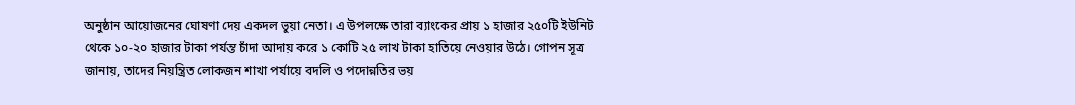অনুষ্ঠান আয়োজনের ঘোষণা দেয় একদল ভুয়া নেতা। এ উপলক্ষে তারা ব্যাংকের প্রায় ১ হাজার ২৫০টি ইউনিট থেকে ১০-২০ হাজার টাকা পর্যন্ত চাঁদা আদায় করে ১ কোটি ২৫ লাখ টাকা হাতিয়ে নেওয়ার উঠে। গোপন সূত্র জানায়, তাদের নিয়ন্ত্রিত লোকজন শাখা পর্যায়ে বদলি ও পদোন্নতির ভয়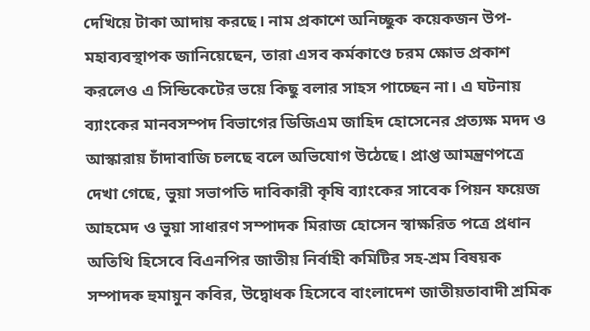দেখিয়ে টাকা আদায় করছে। নাম প্রকাশে অনিচ্ছুক কয়েকজন উপ-মহাব্যবস্থাপক জানিয়েছেন, তারা এসব কর্মকাণ্ডে চরম ক্ষোভ প্রকাশ করলেও এ সিন্ডিকেটের ভয়ে কিছু বলার সাহস পাচ্ছেন না। এ ঘটনায় ব্যাংকের মানবসম্পদ বিভাগের ডিজিএম জাহিদ হোসেনের প্রত্যক্ষ মদদ ও আস্কারায় চাঁদাবাজি চলছে বলে অভিযোগ উঠেছে। প্রাপ্ত আমন্ত্রণপত্রে দেখা গেছে, ভুয়া সভাপতি দাবিকারী কৃষি ব্যাংকের সাবেক পিয়ন ফয়েজ আহমেদ ও ভুয়া সাধারণ সম্পাদক মিরাজ হোসেন স্বাক্ষরিত পত্রে প্রধান অতিথি হিসেবে বিএনপির জাতীয় নির্বাহী কমিটির সহ-শ্রম বিষয়ক সম্পাদক হুমায়ুন কবির, উদ্বোধক হিসেবে বাংলাদেশ জাতীয়তাবাদী শ্রমিক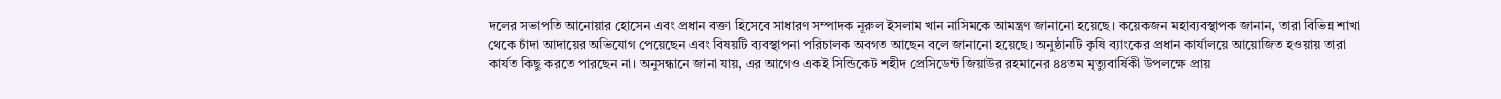দলের সভাপতি আনোয়ার হোসেন এবং প্রধান বক্তা হিসেবে সাধারণ সম্পাদক নূরুল ইসলাম খান নাসিমকে আমন্ত্রণ জানানো হয়েছে। কয়েকজন মহাব্যবস্থাপক জানান, তারা বিভিন্ন শাখা থেকে চাঁদা আদায়ের অভিযোগ পেয়েছেন এবং বিষয়টি ব্যবস্থাপনা পরিচালক অবগত আছেন বলে জানানো হয়েছে। অনুষ্ঠানটি কৃষি ব্যাংকের প্রধান কার্যালয়ে আয়োজিত হওয়ায় তারা কার্যত কিছু করতে পারছেন না। অনুসন্ধানে জানা যায়, এর আগেও একই সিন্ডিকেট শহীদ প্রেসিডেন্ট জিয়াউর রহমানের ৪৪তম মৃত্যুবার্ষিকী উপলক্ষে প্রায়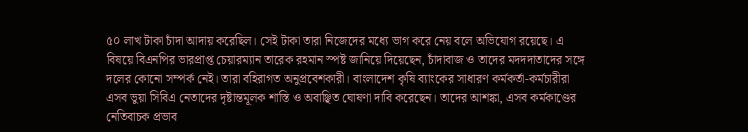৫০ লাখ টাকা চাঁদা আদায় করেছিল। সেই টাকা তারা নিজেদের মধ্যে ভাগ করে নেয় বলে অভিযোগ রয়েছে। এ বিষয়ে বিএনপির ভারপ্রাপ্ত চেয়ারম্যান তারেক রহমান স্পষ্ট জানিয়ে দিয়েছেন, চাঁদাবাজ ও তাদের মদদদাতাদের সঙ্গে দলের কোনো সম্পর্ক নেই। তারা বহিরাগত অনুপ্রবেশকারী। বাংলাদেশ কৃষি ব্যাংকের সাধারণ কর্মকর্তা-কর্মচারীরা এসব ভুয়া সিবিএ নেতাদের দৃষ্টান্তমূলক শাস্তি ও অবাঞ্ছিত ঘোষণা দাবি করেছেন। তাদের আশঙ্কা, এসব কর্মকাণ্ডের নেতিবাচক প্রভাব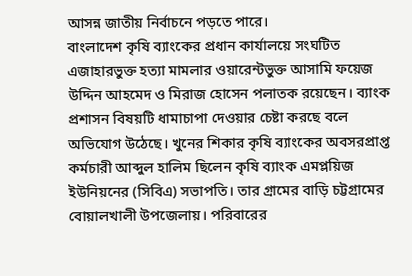আসন্ন জাতীয় নির্বাচনে পড়তে পারে।
বাংলাদেশ কৃষি ব্যাংকের প্রধান কার্যালয়ে সংঘটিত এজাহারভুক্ত হত্যা মামলার ওয়ারেন্টভুক্ত আসামি ফয়েজ উদ্দিন আহমেদ ও মিরাজ হোসেন পলাতক রয়েছেন। ব্যাংক প্রশাসন বিষয়টি ধামাচাপা দেওয়ার চেষ্টা করছে বলে অভিযোগ উঠেছে। খুনের শিকার কৃষি ব্যাংকের অবসরপ্রাপ্ত কর্মচারী আব্দুল হালিম ছিলেন কৃষি ব্যাংক এমপ্লয়িজ ইউনিয়নের (সিবিএ) সভাপতি। তার গ্রামের বাড়ি চট্টগ্রামের বোয়ালখালী উপজেলায়। পরিবারের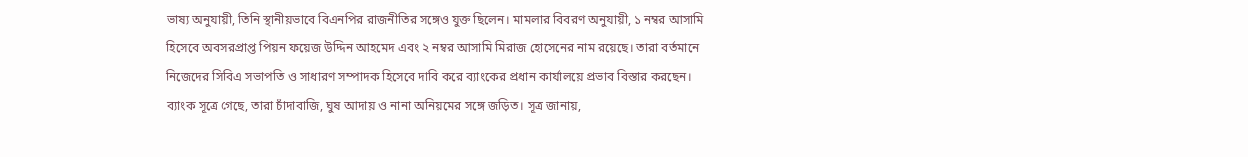ভাষ্য অনুযায়ী, তিনি স্থানীয়ভাবে বিএনপির রাজনীতির সঙ্গেও যুক্ত ছিলেন। মামলার বিবরণ অনুযায়ী, ১ নম্বর আসামি হিসেবে অবসরপ্রাপ্ত পিয়ন ফয়েজ উদ্দিন আহমেদ এবং ২ নম্বর আসামি মিরাজ হোসেনের নাম রয়েছে। তারা বর্তমানে নিজেদের সিবিএ সভাপতি ও সাধারণ সম্পাদক হিসেবে দাবি করে ব্যাংকের প্রধান কার্যালয়ে প্রভাব বিস্তার করছেন। ব্যাংক সূত্রে গেছে, তারা চাঁদাবাজি, ঘুষ আদায় ও নানা অনিয়মের সঙ্গে জড়িত। সূত্র জানায়,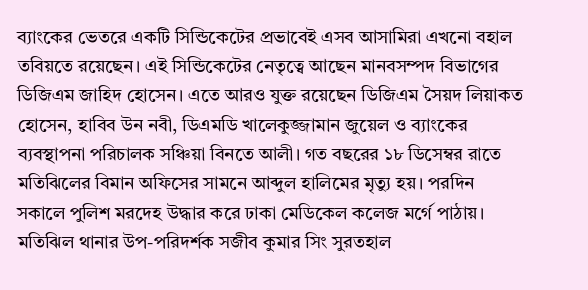ব্যাংকের ভেতরে একটি সিন্ডিকেটের প্রভাবেই এসব আসামিরা এখনো বহাল তবিয়তে রয়েছেন। এই সিন্ডিকেটের নেতৃত্বে আছেন মানবসম্পদ বিভাগের ডিজিএম জাহিদ হোসেন। এতে আরও যুক্ত রয়েছেন ডিজিএম সৈয়দ লিয়াকত হোসেন, হাবিব উন নবী, ডিএমডি খালেকুজ্জামান জুয়েল ও ব্যাংকের ব্যবস্থাপনা পরিচালক সঞ্চিয়া বিনতে আলী। গত বছরের ১৮ ডিসেম্বর রাতে মতিঝিলের বিমান অফিসের সামনে আব্দুল হালিমের মৃত্যু হয়। পরদিন সকালে পুলিশ মরদেহ উদ্ধার করে ঢাকা মেডিকেল কলেজ মর্গে পাঠায়। মতিঝিল থানার উপ-পরিদর্শক সজীব কুমার সিং সুরতহাল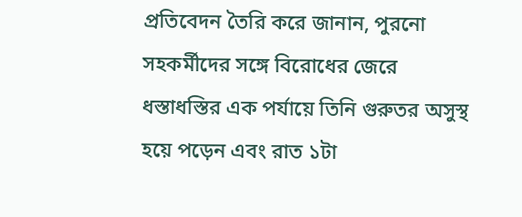প্রতিবেদন তৈরি করে জানান, পুরনো সহকর্মীদের সঙ্গে বিরোধের জেরে ধস্তাধস্তির এক পর্যায়ে তিনি গুরুতর অসুস্থ হয়ে পড়েন এবং রাত ১টা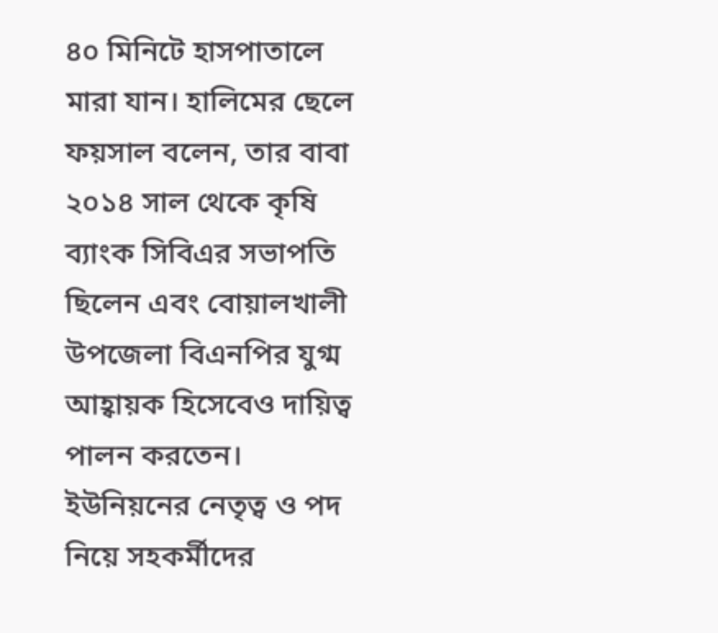৪০ মিনিটে হাসপাতালে মারা যান। হালিমের ছেলে ফয়সাল বলেন, তার বাবা ২০১৪ সাল থেকে কৃষি ব্যাংক সিবিএর সভাপতি ছিলেন এবং বোয়ালখালী উপজেলা বিএনপির যুগ্ম আহ্বায়ক হিসেবেও দায়িত্ব পালন করতেন। ইউনিয়নের নেতৃত্ব ও পদ নিয়ে সহকর্মীদের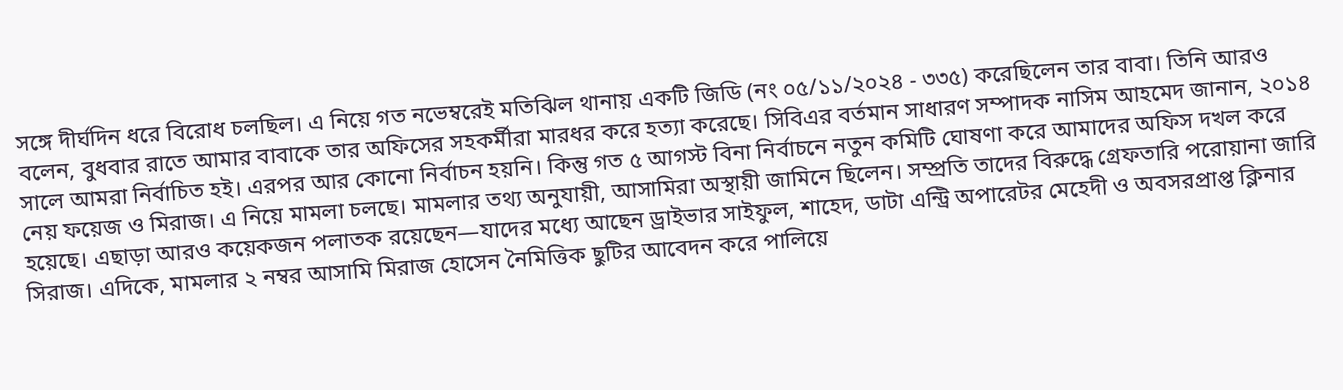সঙ্গে দীর্ঘদিন ধরে বিরোধ চলছিল। এ নিয়ে গত নভেম্বরেই মতিঝিল থানায় একটি জিডি (নং ০৫/১১/২০২৪ - ৩৩৫) করেছিলেন তার বাবা। তিনি আরও বলেন, বুধবার রাতে আমার বাবাকে তার অফিসের সহকর্মীরা মারধর করে হত্যা করেছে। সিবিএর বর্তমান সাধারণ সম্পাদক নাসিম আহমেদ জানান, ২০১৪ সালে আমরা নির্বাচিত হই। এরপর আর কোনো নির্বাচন হয়নি। কিন্তু গত ৫ আগস্ট বিনা নির্বাচনে নতুন কমিটি ঘোষণা করে আমাদের অফিস দখল করে নেয় ফয়েজ ও মিরাজ। এ নিয়ে মামলা চলছে। মামলার তথ্য অনুযায়ী, আসামিরা অস্থায়ী জামিনে ছিলেন। সম্প্রতি তাদের বিরুদ্ধে গ্রেফতারি পরোয়ানা জারি হয়েছে। এছাড়া আরও কয়েকজন পলাতক রয়েছেন—যাদের মধ্যে আছেন ড্রাইভার সাইফুল, শাহেদ, ডাটা এন্ট্রি অপারেটর মেহেদী ও অবসরপ্রাপ্ত ক্লিনার সিরাজ। এদিকে, মামলার ২ নম্বর আসামি মিরাজ হোসেন নৈমিত্তিক ছুটির আবেদন করে পালিয়ে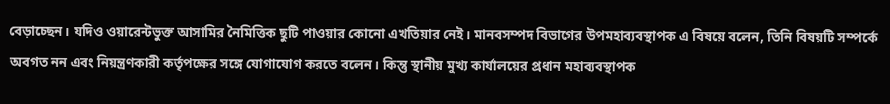বেড়াচ্ছেন। যদিও ওয়ারেন্টভুক্ত আসামির নৈমিত্তিক ছুটি পাওয়ার কোনো এখতিয়ার নেই। মানবসম্পদ বিভাগের উপমহাব্যবস্থাপক এ বিষয়ে বলেন, তিনি বিষয়টি সম্পর্কে অবগত নন এবং নিয়ন্ত্রণকারী কর্তৃপক্ষের সঙ্গে যোগাযোগ করতে বলেন। কিন্তু স্থানীয় মুখ্য কার্যালয়ের প্রধান মহাব্যবস্থাপক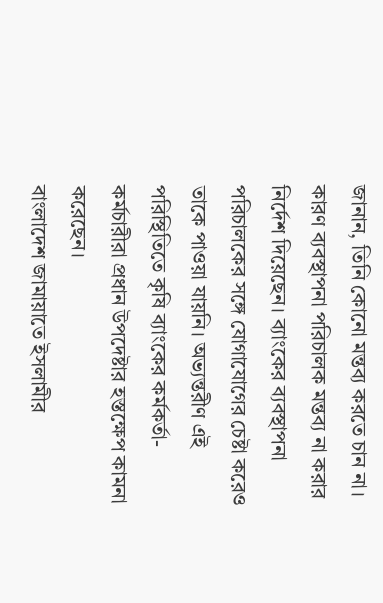জানান, তিনি কোনো মন্তব্য করতে চান না। কারণ ব্যবস্থাপনা পরিচালক মন্তব্য না করার নির্দেশ দিয়েছেন। ব্যাংকের ব্যবস্থাপনা পরিচালকের সঙ্গে যোগাযোগের চেষ্টা করেও তাকে পাওয়া যায়নি। অভ্যন্তরীণ এই পরিস্থিতিতে কৃষি ব্যাংকের কর্মকর্তা-কর্মচারীরা প্রধান উপদেষ্টার হস্তক্ষেপ কামনা করেছেন।
বাংলাদেশ জামায়াতে ইসলামীর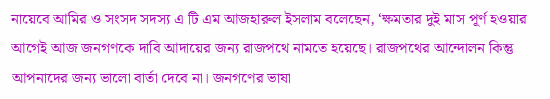নায়েবে আমির ও সংসদ সদস্য এ টি এম আজহারুল ইসলাম বলেছেন, ‘ক্ষমতার দুই মাস পূর্ণ হওয়ার আগেই আজ জনগণকে দাবি আদায়ের জন্য রাজপথে নামতে হয়েছে। রাজপথের আন্দোলন কিন্তু আপনাদের জন্য ভালো বার্তা দেবে না। জনগণের ভাষা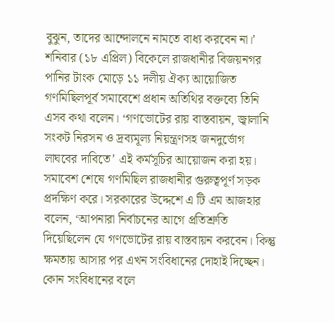বুঝুন, তাদের আন্দোলনে নামতে বাধ্য করবেন না।’ শনিবার (১৮ এপ্রিল) বিকেলে রাজধানীর বিজয়নগর পানির টাংক মোড়ে ১১ দলীয় ঐক্য আয়োজিত গণমিছিলপূর্ব সমাবেশে প্রধান অতিথির বক্তব্যে তিনি এসব কথা বলেন। ‘গণভোটের রায় বাস্তবায়ন, জ্বালানি সংকট নিরসন ও দ্রব্যমূল্য নিয়ন্ত্রণসহ জনদুর্ভোগ লাঘবের দাবিতে’ এই কর্মসূচির আয়োজন করা হয়। সমাবেশ শেষে গণমিছিল রাজধানীর গুরুত্বপূর্ণ সড়ক প্রদক্ষিণ করে। সরকারের উদ্দেশে এ টি এম আজহার বলেন, ‘আপনারা নির্বাচনের আগে প্রতিশ্রুতি দিয়েছিলেন যে গণভোটের রায় বাস্তবায়ন করবেন। কিন্তু ক্ষমতায় আসার পর এখন সংবিধানের দোহাই দিচ্ছেন। কোন সংবিধানের বলে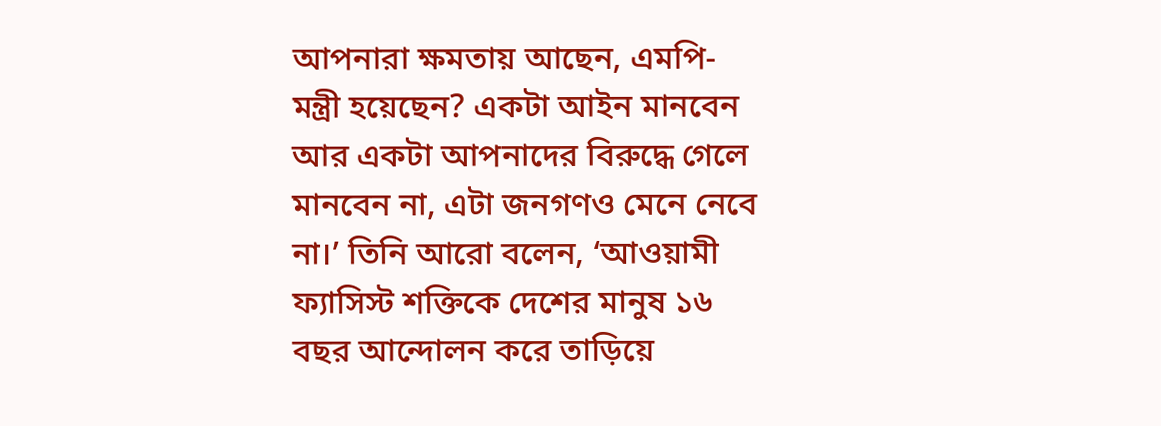আপনারা ক্ষমতায় আছেন, এমপি-মন্ত্রী হয়েছেন? একটা আইন মানবেন আর একটা আপনাদের বিরুদ্ধে গেলে মানবেন না, এটা জনগণও মেনে নেবে না।’ তিনি আরো বলেন, ‘আওয়ামী ফ্যাসিস্ট শক্তিকে দেশের মানুষ ১৬ বছর আন্দোলন করে তাড়িয়ে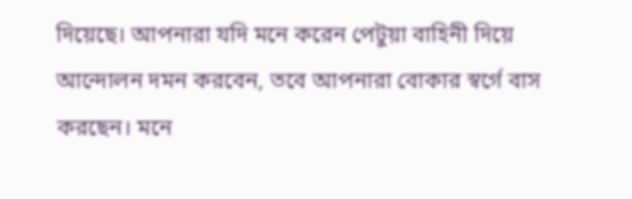দিয়েছে। আপনারা যদি মনে করেন পেটুয়া বাহিনী দিয়ে আন্দোলন দমন করবেন, তবে আপনারা বোকার স্বর্গে বাস করছেন। মনে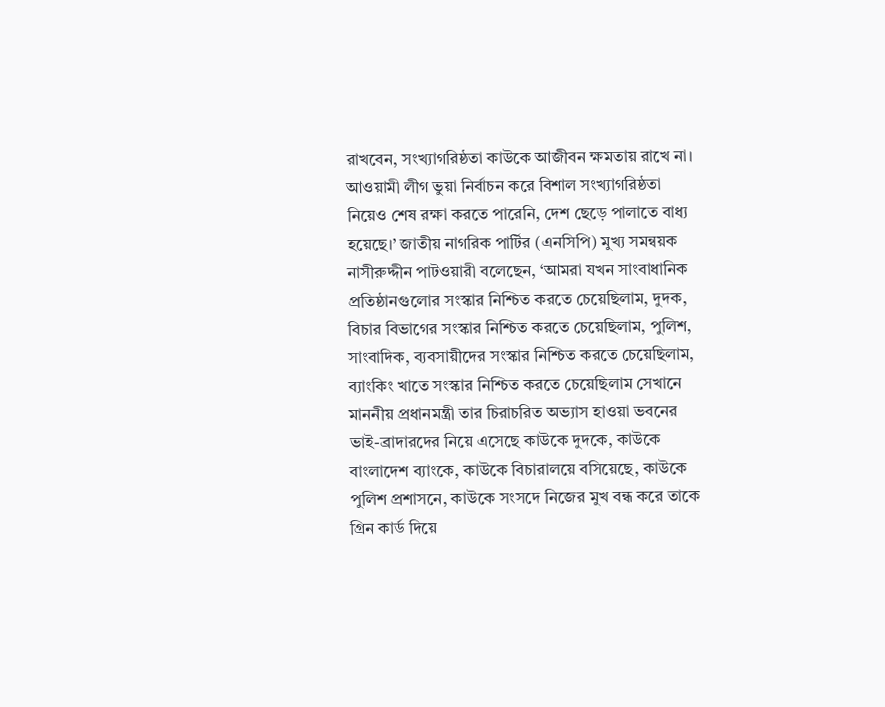রাখবেন, সংখ্যাগরিষ্ঠতা কাউকে আজীবন ক্ষমতায় রাখে না। আওয়ামী লীগ ভুয়া নির্বাচন করে বিশাল সংখ্যাগরিষ্ঠতা নিয়েও শেষ রক্ষা করতে পারেনি, দেশ ছেড়ে পালাতে বাধ্য হয়েছে।’ জাতীয় নাগরিক পার্টির (এনসিপি) মুখ্য সমন্বয়ক নাসীরুদ্দীন পাটওয়ারী বলেছেন, ‘আমরা যখন সাংবাধানিক প্রতিষ্ঠানগুলোর সংস্কার নিশ্চিত করতে চেয়েছিলাম, দুদক, বিচার বিভাগের সংস্কার নিশ্চিত করতে চেয়েছিলাম, পুলিশ, সাংবাদিক, ব্যবসায়ীদের সংস্কার নিশ্চিত করতে চেয়েছিলাম, ব্যাংকিং খাতে সংস্কার নিশ্চিত করতে চেয়েছিলাম সেখানে মাননীয় প্রধানমন্ত্রী তার চিরাচরিত অভ্যাস হাওয়া ভবনের ভাই-ব্রাদারদের নিয়ে এসেছে কাউকে দুদকে, কাউকে বাংলাদেশ ব্যাংকে, কাউকে বিচারালয়ে বসিয়েছে, কাউকে পুলিশ প্রশাসনে, কাউকে সংসদে নিজের মুখ বন্ধ করে তাকে গ্রিন কার্ড দিয়ে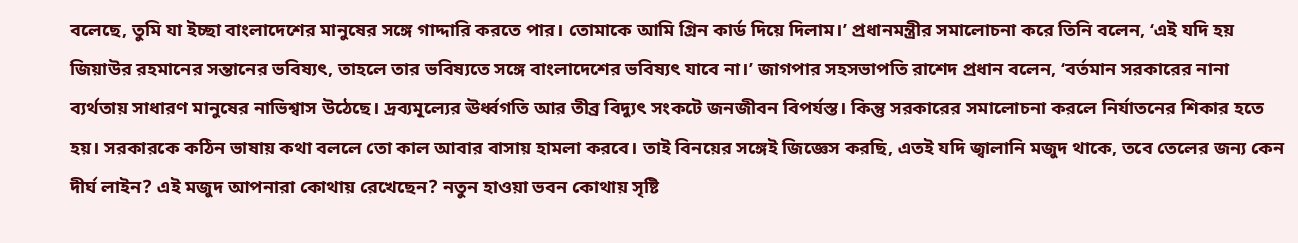বলেছে, তুমি যা ইচ্ছা বাংলাদেশের মানুষের সঙ্গে গাদ্দারি করতে পার। তোমাকে আমি গ্রিন কার্ড দিয়ে দিলাম।’ প্রধানমন্ত্রীর সমালোচনা করে তিনি বলেন, ‘এই যদি হয় জিয়াউর রহমানের সন্তানের ভবিষ্যৎ, তাহলে তার ভবিষ্যতে সঙ্গে বাংলাদেশের ভবিষ্যৎ যাবে না।’ জাগপার সহসভাপতি রাশেদ প্রধান বলেন, ‘বর্তমান সরকারের নানা ব্যর্থতায় সাধারণ মানুষের নাভিশ্বাস উঠেছে। দ্রব্যমূল্যের ঊর্ধ্বগতি আর তীব্র বিদ্যুৎ সংকটে জনজীবন বিপর্যস্ত। কিন্তু সরকারের সমালোচনা করলে নির্যাতনের শিকার হতে হয়। সরকারকে কঠিন ভাষায় কথা বললে তো কাল আবার বাসায় হামলা করবে। তাই বিনয়ের সঙ্গেই জিজ্ঞেস করছি, এতই যদি জ্বালানি মজুদ থাকে, তবে তেলের জন্য কেন দীর্ঘ লাইন? এই মজুদ আপনারা কোথায় রেখেছেন? নতুন হাওয়া ভবন কোথায় সৃষ্টি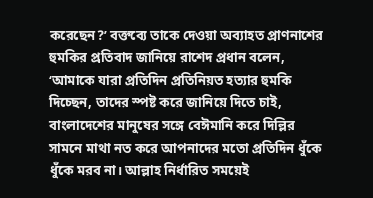করেছেন?’ বক্তব্যে তাকে দেওয়া অব্যাহত প্রাণনাশের হুমকির প্রতিবাদ জানিয়ে রাশেদ প্রধান বলেন, ‘আমাকে যারা প্রতিদিন প্রতিনিয়ত হত্যার হুমকি দিচ্ছেন, তাদের স্পষ্ট করে জানিয়ে দিতে চাই, বাংলাদেশের মানুষের সঙ্গে বেঈমানি করে দিল্লির সামনে মাথা নত করে আপনাদের মতো প্রতিদিন ধুঁকে ধুঁকে মরব না। আল্লাহ নির্ধারিত সময়েই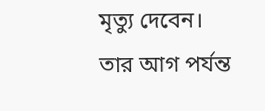মৃত্যু দেবেন। তার আগ পর্যন্ত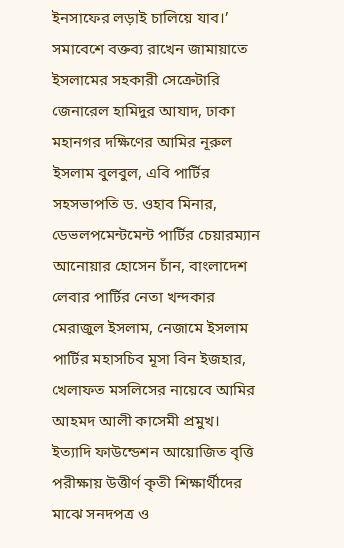ইনসাফের লড়াই চালিয়ে যাব।’ সমাবেশে বক্তব্য রাখেন জামায়াতে ইসলামের সহকারী সেক্রেটারি জেনারেল হামিদুর আযাদ, ঢাকা মহানগর দক্ষিণের আমির নূরুল ইসলাম বুলবুল, এবি পার্টির সহসভাপতি ড. ওহাব মিনার, ডেভলপমেন্টমেন্ট পার্টির চেয়ারম্যান আনোয়ার হোসেন চাঁন, বাংলাদেশ লেবার পার্টির নেতা খন্দকার মেরাজুল ইসলাম, নেজামে ইসলাম পার্টির মহাসচিব মূসা বিন ইজহার, খেলাফত মসলিসের নায়েবে আমির আহমদ আলী কাসেমী প্রমুখ।
ইত্যাদি ফাউন্ডেশন আয়োজিত বৃত্তি পরীক্ষায় উত্তীর্ণ কৃতী শিক্ষার্থীদের মাঝে সনদপত্র ও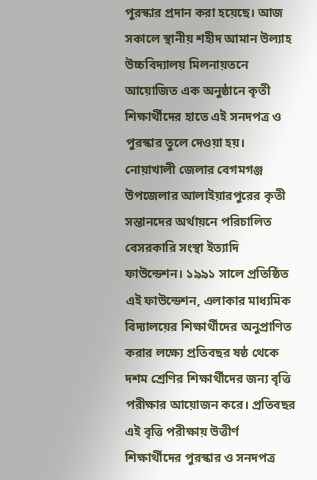পুরস্কার প্রদান করা হয়েছে। আজ সকালে স্থানীয় শহীদ আমান উল্যাহ উচ্চবিদ্যালয় মিলনায়তনে আয়োজিত এক অনুষ্ঠানে কৃতী শিক্ষার্থীদের হাতে এই সনদপত্র ও পুরস্কার তুলে দেওয়া হয়। নোয়াখালী জেলার বেগমগঞ্জ উপজেলার আলাইয়ারপুরের কৃতী সন্তানদের অর্থায়নে পরিচালিত বেসরকারি সংস্থা ইত্যাদি ফাউন্ডেশন। ১৯৯১ সালে প্রতিষ্ঠিত এই ফাউন্ডেশন, এলাকার মাধ্যমিক বিদ্যালয়ের শিক্ষার্থীদের অনুপ্রাণিত করার লক্ষ্যে প্রতিবছর ষষ্ঠ থেকে দশম শ্রেণির শিক্ষার্থীদের জন্য বৃত্তি পরীক্ষার আয়োজন করে। প্রতিবছর এই বৃত্তি পরীক্ষায় উত্তীর্ণ শিক্ষার্থীদের পুরস্কার ও সনদপত্র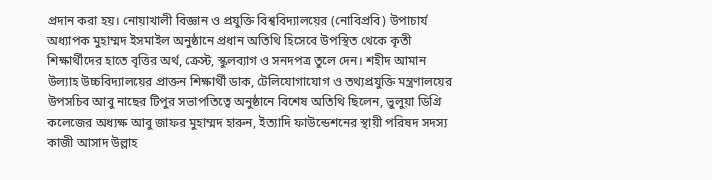প্রদান করা হয়। নোয়াখালী বিজ্ঞান ও প্রযুক্তি বিশ্ববিদ্যালয়ের (নোবিপ্রবি) উপাচার্য অধ্যাপক মুহাম্মদ ইসমাইল অনুষ্ঠানে প্রধান অতিথি হিসেবে উপস্থিত থেকে কৃতী শিক্ষার্থীদের হাতে বৃত্তির অর্থ, ক্রেস্ট, স্কুলব্যাগ ও সনদপত্র তুলে দেন। শহীদ আমান উল্যাহ উচ্চবিদ্যালয়ের প্রাক্তন শিক্ষার্থী ডাক, টেলিযোগাযোগ ও তথ্যপ্রযুক্তি মন্ত্রণালয়ের উপসচিব আবু নাছের টিপুর সভাপতিত্বে অনুষ্ঠানে বিশেষ অতিথি ছিলেন, ভুলুয়া ডিগ্রি কলেজের অধ্যক্ষ আবু জাফর মুহাম্মদ হারুন, ইত্যাদি ফাউন্ডেশনের স্থায়ী পরিষদ সদস্য কাজী আসাদ উল্লাহ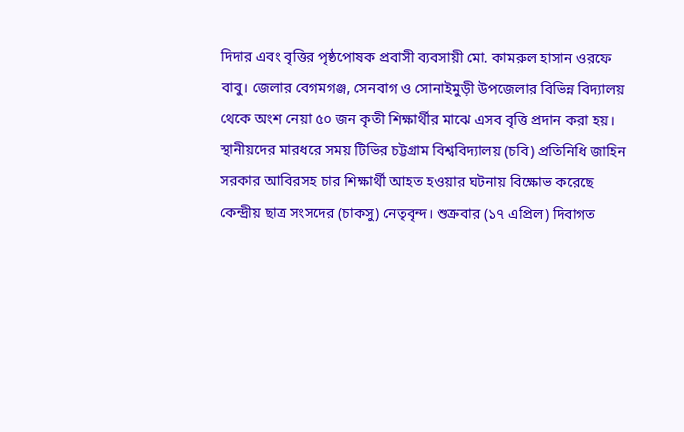দিদার এবং বৃত্তির পৃষ্ঠপোষক প্রবাসী ব্যবসায়ী মো. কামরুল হাসান ওরফে বাবু। জেলার বেগমগঞ্জ, সেনবাগ ও সোনাইমুড়ী উপজেলার বিভিন্ন বিদ্যালয় থেকে অংশ নেয়া ৫০ জন কৃতী শিক্ষার্থীর মাঝে এসব বৃত্তি প্রদান করা হয়।
স্থানীয়দের মারধরে সময় টিভির চট্টগ্রাম বিশ্ববিদ্যালয় (চবি) প্রতিনিধি জাহিন সরকার আবিরসহ চার শিক্ষার্থী আহত হওয়ার ঘটনায় বিক্ষোভ করেছে কেন্দ্রীয় ছাত্র সংসদের (চাকসু) নেতৃবৃন্দ। শুক্রবার (১৭ এপ্রিল) দিবাগত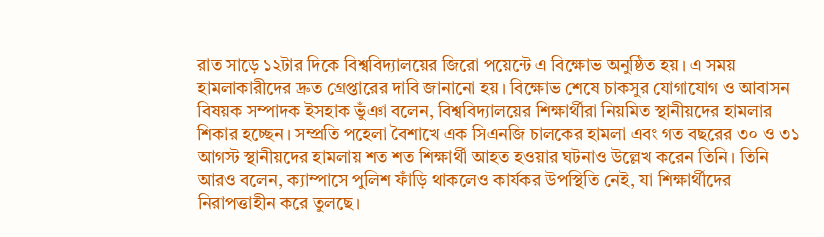রাত সাড়ে ১২টার দিকে বিশ্ববিদ্যালয়ের জিরো পয়েন্টে এ বিক্ষোভ অনুষ্ঠিত হয়। এ সময় হামলাকারীদের দ্রুত গ্রেপ্তারের দাবি জানানো হয়। বিক্ষোভ শেষে চাকসুর যোগাযোগ ও আবাসন বিষয়ক সম্পাদক ইসহাক ভুঁঞা বলেন, বিশ্ববিদ্যালয়ের শিক্ষার্থীরা নিয়মিত স্থানীয়দের হামলার শিকার হচ্ছেন। সম্প্রতি পহেলা বৈশাখে এক সিএনজি চালকের হামলা এবং গত বছরের ৩০ ও ৩১ আগস্ট স্থানীয়দের হামলায় শত শত শিক্ষার্থী আহত হওয়ার ঘটনাও উল্লেখ করেন তিনি। তিনি আরও বলেন, ক্যাম্পাসে পুলিশ ফাঁড়ি থাকলেও কার্যকর উপস্থিতি নেই, যা শিক্ষার্থীদের নিরাপত্তাহীন করে তুলছে।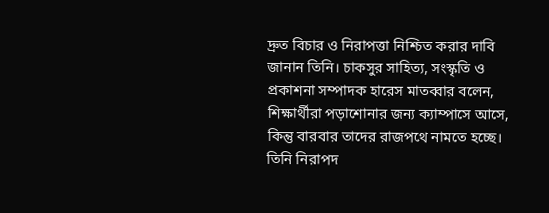দ্রুত বিচার ও নিরাপত্তা নিশ্চিত করার দাবি জানান তিনি। চাকসুর সাহিত্য, সংস্কৃতি ও প্রকাশনা সম্পাদক হারেস মাতব্বার বলেন, শিক্ষার্থীরা পড়াশোনার জন্য ক্যাম্পাসে আসে, কিন্তু বারবার তাদের রাজপথে নামতে হচ্ছে। তিনি নিরাপদ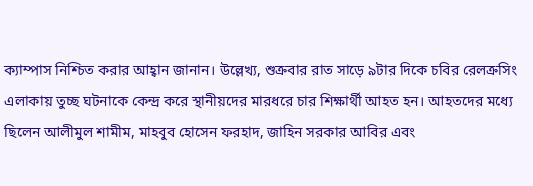ক্যাম্পাস নিশ্চিত করার আহ্বান জানান। উল্লেখ্য, শুক্রবার রাত সাড়ে ৯টার দিকে চবির রেলক্রসিং এলাকায় তুচ্ছ ঘটনাকে কেন্দ্র করে স্থানীয়দের মারধরে চার শিক্ষার্থী আহত হন। আহতদের মধ্যে ছিলেন আলীমুল শামীম, মাহবুব হোসেন ফরহাদ, জাহিন সরকার আবির এবং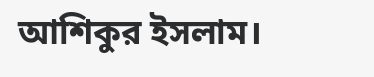আশিকুর ইসলাম।